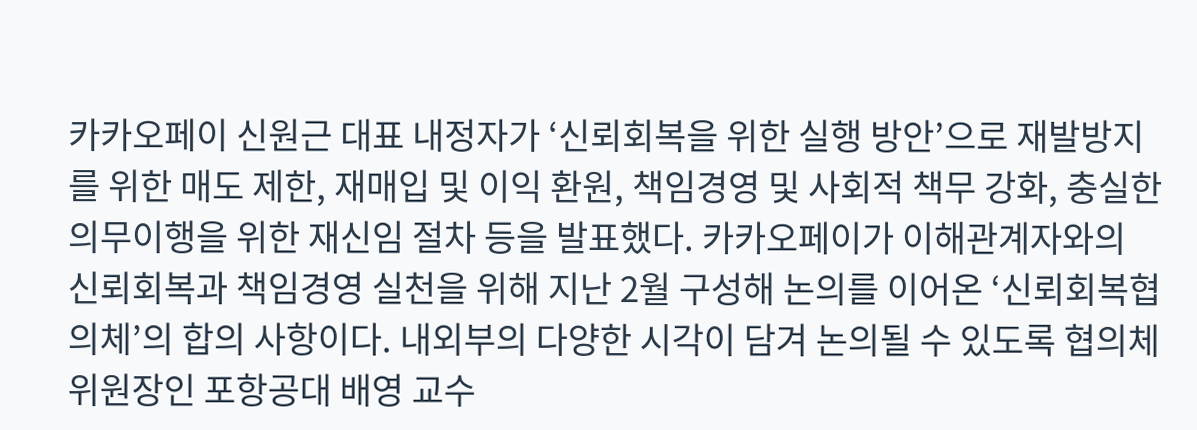카카오페이 신원근 대표 내정자가 ‘신뢰회복을 위한 실행 방안’으로 재발방지를 위한 매도 제한, 재매입 및 이익 환원, 책임경영 및 사회적 책무 강화, 충실한 의무이행을 위한 재신임 절차 등을 발표했다. 카카오페이가 이해관계자와의 신뢰회복과 책임경영 실천을 위해 지난 2월 구성해 논의를 이어온 ‘신뢰회복협의체’의 합의 사항이다. 내외부의 다양한 시각이 담겨 논의될 수 있도록 협의체 위원장인 포항공대 배영 교수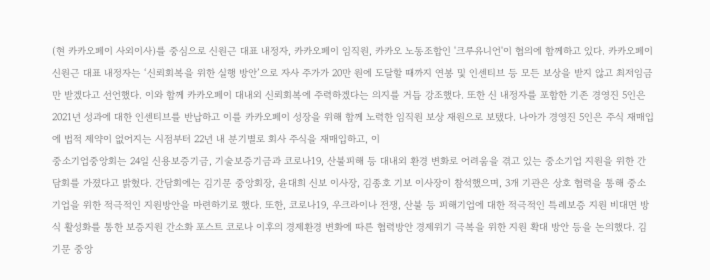(현 카카오페이 사외이사)를 중심으로 신원근 대표 내정자, 카카오페이 임직원, 카카오 노동조합인 '크루유니언'이 협의에 함께하고 있다. 카카오페이 신원근 대표 내정자는 ‘신뢰회복을 위한 실행 방안’으로 자사 주가가 20만 원에 도달할 때까지 연봉 및 인센티브 등 모든 보상을 받지 않고 최저임금만 받겠다고 선언했다. 이와 함께 카카오페이 대내외 신뢰회복에 주력하겠다는 의지를 거듭 강조했다. 또한 신 내정자를 포함한 기존 경영진 5인은 2021년 성과에 대한 인센티브를 반납하고 이를 카카오페이 성장을 위해 함께 노력한 임직원 보상 재원으로 보탰다. 나아가 경영진 5인은 주식 재매입에 법적 제약이 없어지는 시점부터 22년 내 분기별로 회사 주식을 재매입하고, 이
중소기업중앙회는 24일 신용보증기금, 기술보증기금과 코로나19, 산불피해 등 대내외 환경 변화로 어려움을 겪고 있는 중소기업 지원을 위한 간담회를 가졌다고 밝혔다. 간담회에는 김기문 중앙회장, 윤대희 신보 이사장, 김종호 기보 이사장이 참석했으며, 3개 기관은 상호 협력을 통해 중소기업을 위한 적극적인 지원방안을 마련하기로 했다. 또한, 코로나19, 우크라이나 전쟁, 산불 등 피해기업에 대한 적극적인 특례보증 지원 비대면 방식 활성화를 통한 보증지원 간소화 포스트 코로나 이후의 경제환경 변화에 따른 협력방안 경제위기 극복을 위한 지원 확대 방안 등을 논의했다. 김기문 중앙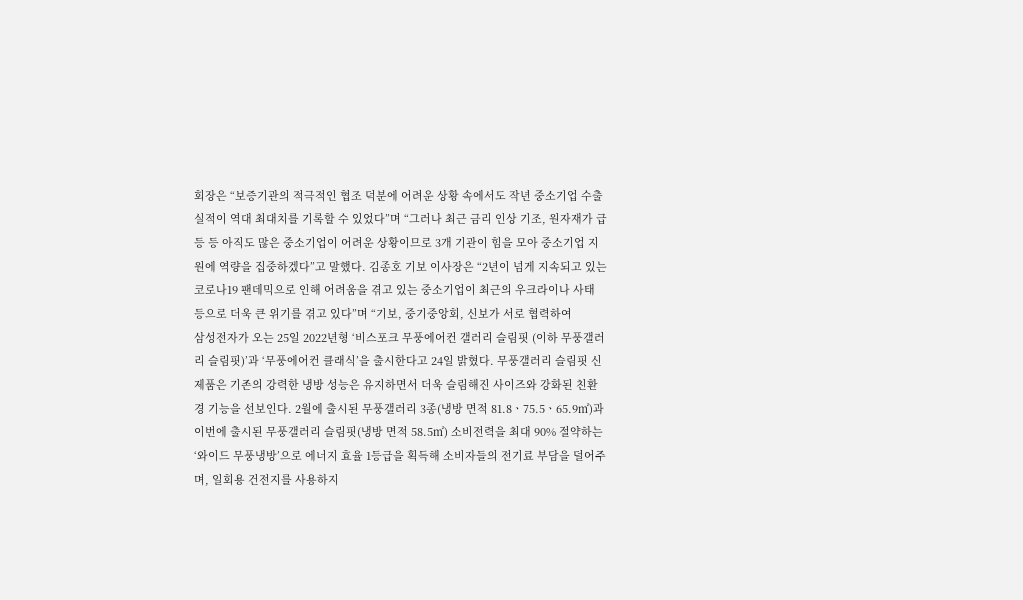회장은 “보증기관의 적극적인 협조 덕분에 어려운 상황 속에서도 작년 중소기업 수출 실적이 역대 최대치를 기록할 수 있었다”며 “그러나 최근 금리 인상 기조, 원자재가 급등 등 아직도 많은 중소기업이 어려운 상황이므로 3개 기관이 힘을 모아 중소기업 지원에 역량을 집중하겠다”고 말했다. 김종호 기보 이사장은 “2년이 넘게 지속되고 있는 코로나19 팬데믹으로 인해 어려움을 겪고 있는 중소기업이 최근의 우크라이나 사태 등으로 더욱 큰 위기를 겪고 있다”며 “기보, 중기중앙회, 신보가 서로 협력하여
삼성전자가 오는 25일 2022년형 ‘비스포크 무풍에어컨 갤러리 슬림핏 (이하 무풍갤러리 슬림핏)’과 ‘무풍에어컨 클래식’을 출시한다고 24일 밝혔다. 무풍갤러리 슬림핏 신제품은 기존의 강력한 냉방 성능은 유지하면서 더욱 슬림해진 사이즈와 강화된 친환경 기능을 선보인다. 2월에 출시된 무풍갤러리 3종(냉방 면적 81.8ㆍ75.5ㆍ65.9㎡)과 이번에 출시된 무풍갤러리 슬림핏(냉방 면적 58.5㎡) 소비전력을 최대 90% 절약하는 ‘와이드 무풍냉방’으로 에너지 효율 1등급을 획득해 소비자들의 전기료 부담을 덜어주며, 일회용 건전지를 사용하지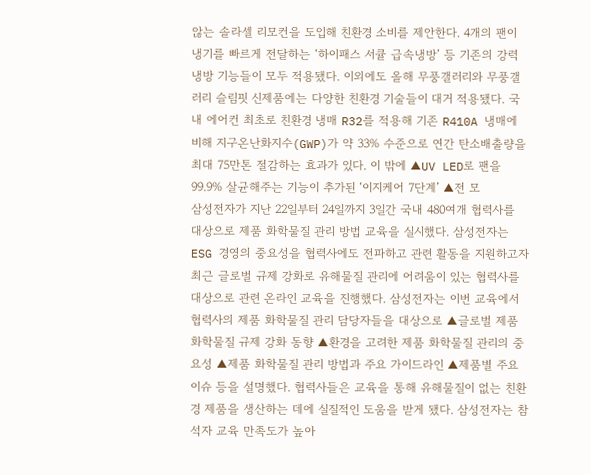않는 솔라셀 리모컨을 도입해 친환경 소비를 제안한다. 4개의 팬이 냉기를 빠르게 전달하는 ‘하이패스 서큘 급속냉방’ 등 기존의 강력 냉방 기능들이 모두 적용됐다. 이외에도 올해 무풍갤러리와 무풍갤러리 슬림핏 신제품에는 다양한 친환경 기술들이 대거 적용됐다. 국내 에어컨 최초로 친환경 냉매 R32를 적용해 기존 R410A 냉매에 비해 지구온난화지수(GWP)가 약 33% 수준으로 연간 탄소배출량을 최대 75만톤 절감하는 효과가 있다. 이 밖에 ▲UV LED로 팬을 99.9% 살균해주는 기능이 추가된 ‘이지케어 7단계’ ▲전 모
삼성전자가 지난 22일부터 24일까지 3일간 국내 480여개 협력사를 대상으로 제품 화학물질 관리 방법 교육을 실시했다. 삼성전자는 ESG 경영의 중요성을 협력사에도 전파하고 관련 활동을 지원하고자 최근 글로벌 규제 강화로 유해물질 관리에 어려움이 있는 협력사를 대상으로 관련 온라인 교육을 진행했다. 삼성전자는 이번 교육에서 협력사의 제품 화학물질 관리 담당자들을 대상으로 ▲글로벌 제품 화학물질 규제 강화 동향 ▲환경을 고려한 제품 화학물질 관리의 중요성 ▲제품 화학물질 관리 방법과 주요 가이드라인 ▲제품별 주요 이슈 등을 설명했다. 협력사들은 교육을 통해 유해물질이 없는 친환경 제품을 생산하는 데에 실질적인 도움을 받게 됐다. 삼성전자는 참석자 교육 만족도가 높아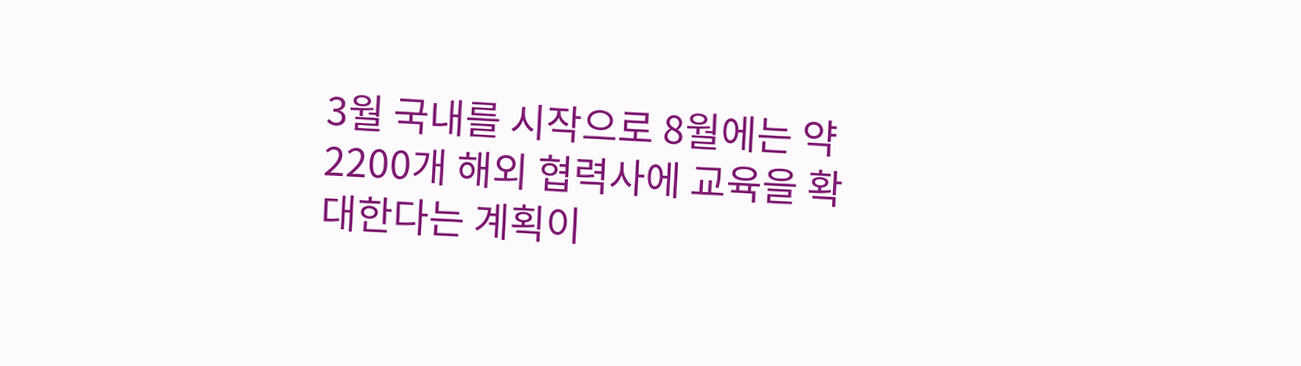3월 국내를 시작으로 8월에는 약 2200개 해외 협력사에 교육을 확대한다는 계획이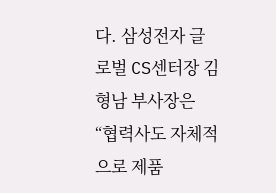다. 삼성전자 글로벌 CS센터장 김형남 부사장은 “협력사도 자체적으로 제품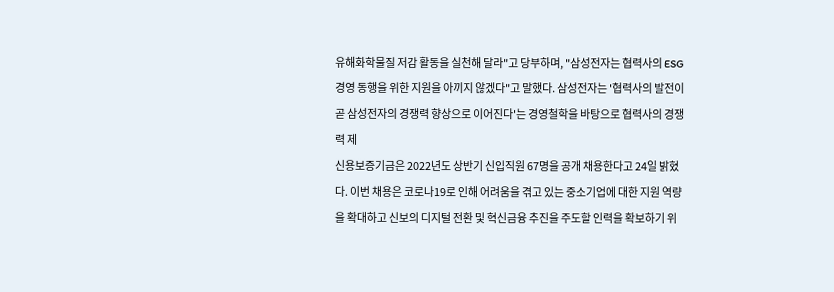유해화학물질 저감 활동을 실천해 달라"고 당부하며, "삼성전자는 협력사의 ESG 경영 동행을 위한 지원을 아끼지 않겠다"고 말했다. 삼성전자는 '협력사의 발전이 곧 삼성전자의 경쟁력 향상으로 이어진다'는 경영철학을 바탕으로 협력사의 경쟁력 제
신용보증기금은 2022년도 상반기 신입직원 67명을 공개 채용한다고 24일 밝혔다. 이번 채용은 코로나19로 인해 어려움을 겪고 있는 중소기업에 대한 지원 역량을 확대하고 신보의 디지털 전환 및 혁신금융 추진을 주도할 인력을 확보하기 위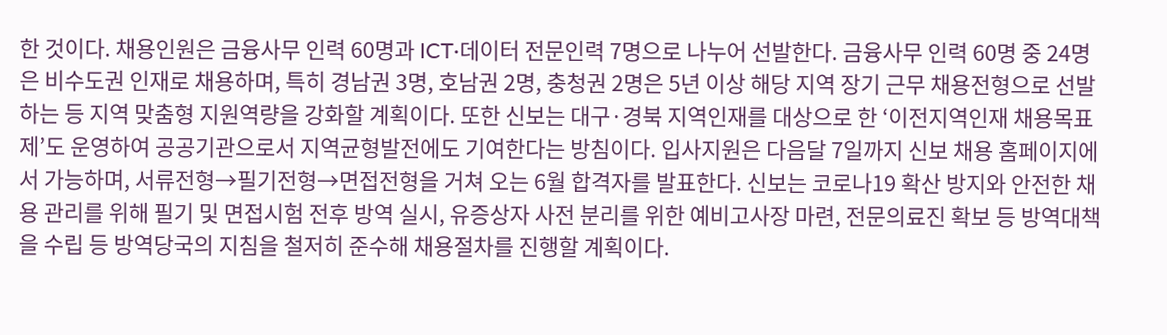한 것이다. 채용인원은 금융사무 인력 60명과 ICT·데이터 전문인력 7명으로 나누어 선발한다. 금융사무 인력 60명 중 24명은 비수도권 인재로 채용하며, 특히 경남권 3명, 호남권 2명, 충청권 2명은 5년 이상 해당 지역 장기 근무 채용전형으로 선발하는 등 지역 맞춤형 지원역량을 강화할 계획이다. 또한 신보는 대구·경북 지역인재를 대상으로 한 ‘이전지역인재 채용목표제’도 운영하여 공공기관으로서 지역균형발전에도 기여한다는 방침이다. 입사지원은 다음달 7일까지 신보 채용 홈페이지에서 가능하며, 서류전형→필기전형→면접전형을 거쳐 오는 6월 합격자를 발표한다. 신보는 코로나19 확산 방지와 안전한 채용 관리를 위해 필기 및 면접시험 전후 방역 실시, 유증상자 사전 분리를 위한 예비고사장 마련, 전문의료진 확보 등 방역대책을 수립 등 방역당국의 지침을 철저히 준수해 채용절차를 진행할 계획이다.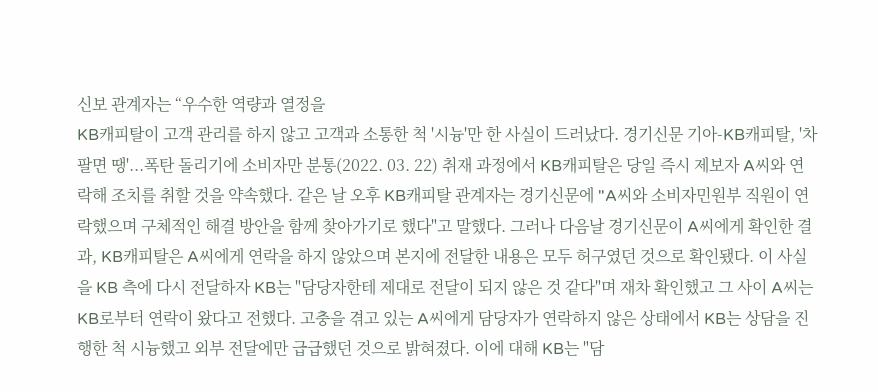신보 관계자는 “우수한 역량과 열정을
KB캐피탈이 고객 관리를 하지 않고 고객과 소통한 척 '시늉'만 한 사실이 드러났다. 경기신문 기아-KB캐피탈, '차 팔면 땡'...폭탄 돌리기에 소비자만 분통(2022. 03. 22) 취재 과정에서 KB캐피탈은 당일 즉시 제보자 A씨와 연락해 조치를 취할 것을 약속했다. 같은 날 오후 KB캐피탈 관계자는 경기신문에 "A씨와 소비자민원부 직원이 연락했으며 구체적인 해결 방안을 함께 찾아가기로 했다"고 말했다. 그러나 다음날 경기신문이 A씨에게 확인한 결과, KB캐피탈은 A씨에게 연락을 하지 않았으며 본지에 전달한 내용은 모두 허구였던 것으로 확인됐다. 이 사실을 KB 측에 다시 전달하자 KB는 "담당자한테 제대로 전달이 되지 않은 것 같다"며 재차 확인했고 그 사이 A씨는 KB로부터 연락이 왔다고 전했다. 고충을 겪고 있는 A씨에게 담당자가 연락하지 않은 상태에서 KB는 상담을 진행한 척 시늉했고 외부 전달에만 급급했던 것으로 밝혀졌다. 이에 대해 KB는 "담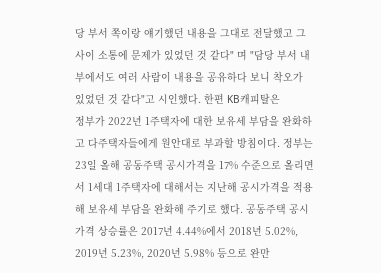당 부서 쪽이랑 얘기했던 내용을 그대로 전달했고 그사이 소통에 문제가 있었던 것 같다" 며 "담당 부서 내부에서도 여러 사람이 내용을 공유하다 보니 착오가 있었던 것 같다"고 시인했다. 한편 KB캐피탈은
정부가 2022년 1주택자에 대한 보유세 부담을 완화하고 다주택자들에게 원안대로 부과할 방침이다. 정부는 23일 올해 공동주택 공시가격을 17% 수준으로 올리면서 1세대 1주택자에 대해서는 지난해 공시가격을 적용해 보유세 부담을 완화해 주기로 했다. 공동주택 공시가격 상승률은 2017년 4.44%에서 2018년 5.02%, 2019년 5.23%, 2020년 5.98% 등으로 완만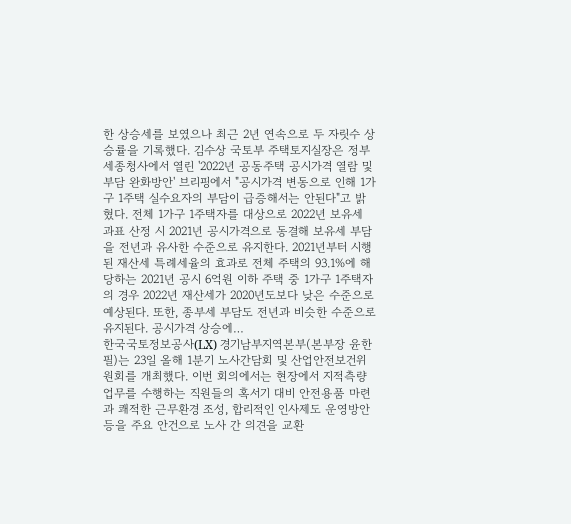한 상승세를 보였으나 최근 2년 연속으로 두 자릿수 상승률을 기록했다. 김수상 국토부 주택토지실장은 정부세종청사에서 열린 '2022년 공동주택 공시가격 열람 및 부담 완화방안' 브리핑에서 "공시가격 변동으로 인해 1가구 1주택 실수요자의 부담이 급증해서는 안된다"고 밝혔다. 전체 1가구 1주택자를 대상으로 2022년 보유세 과표 산정 시 2021년 공시가격으로 동결해 보유세 부담을 전년과 유사한 수준으로 유지한다. 2021년부터 시행된 재산세 특례세율의 효과로 전체 주택의 93.1%에 해당하는 2021년 공시 6억원 이하 주택 중 1가구 1주택자의 경우 2022년 재산세가 2020년도보다 낮은 수준으로 예상된다. 또한, 종부세 부담도 전년과 비슷한 수준으로 유지된다. 공시가격 상승에…
한국국토정보공사(LX) 경기남부지역본부(본부장 윤한필)는 23일 올해 1분기 노사간담회 및 산업안전보건위원회를 개최했다. 이번 회의에서는 현장에서 지적측량업무를 수행하는 직원들의 혹서기 대비 안전용품 마련과 쾌적한 근무환경 조성, 합리적인 인사제도 운영방안 등을 주요 안건으로 노사 간 의견을 교환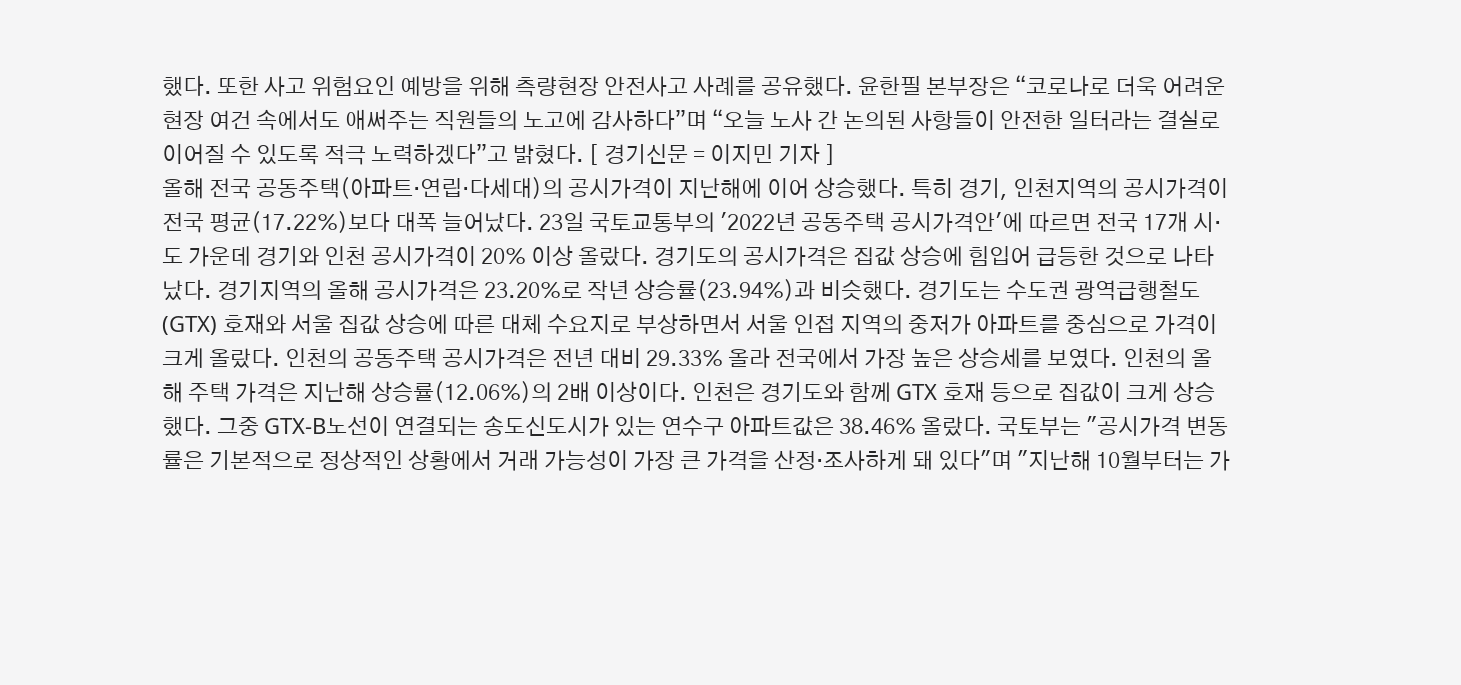했다. 또한 사고 위험요인 예방을 위해 측량현장 안전사고 사례를 공유했다. 윤한필 본부장은 “코로나로 더욱 어려운 현장 여건 속에서도 애써주는 직원들의 노고에 감사하다”며 “오늘 노사 간 논의된 사항들이 안전한 일터라는 결실로 이어질 수 있도록 적극 노력하겠다”고 밝혔다. [ 경기신문 = 이지민 기자 ]
올해 전국 공동주택(아파트·연립·다세대)의 공시가격이 지난해에 이어 상승했다. 특히 경기, 인천지역의 공시가격이 전국 평균(17.22%)보다 대폭 늘어났다. 23일 국토교통부의 '2022년 공동주택 공시가격안'에 따르면 전국 17개 시·도 가운데 경기와 인천 공시가격이 20% 이상 올랐다. 경기도의 공시가격은 집값 상승에 힘입어 급등한 것으로 나타났다. 경기지역의 올해 공시가격은 23.20%로 작년 상승률(23.94%)과 비슷했다. 경기도는 수도권 광역급행철도(GTX) 호재와 서울 집값 상승에 따른 대체 수요지로 부상하면서 서울 인접 지역의 중저가 아파트를 중심으로 가격이 크게 올랐다. 인천의 공동주택 공시가격은 전년 대비 29.33% 올라 전국에서 가장 높은 상승세를 보였다. 인천의 올해 주택 가격은 지난해 상승률(12.06%)의 2배 이상이다. 인천은 경기도와 함께 GTX 호재 등으로 집값이 크게 상승했다. 그중 GTX-B노선이 연결되는 송도신도시가 있는 연수구 아파트값은 38.46% 올랐다. 국토부는 "공시가격 변동률은 기본적으로 정상적인 상황에서 거래 가능성이 가장 큰 가격을 산정·조사하게 돼 있다"며 "지난해 10월부터는 가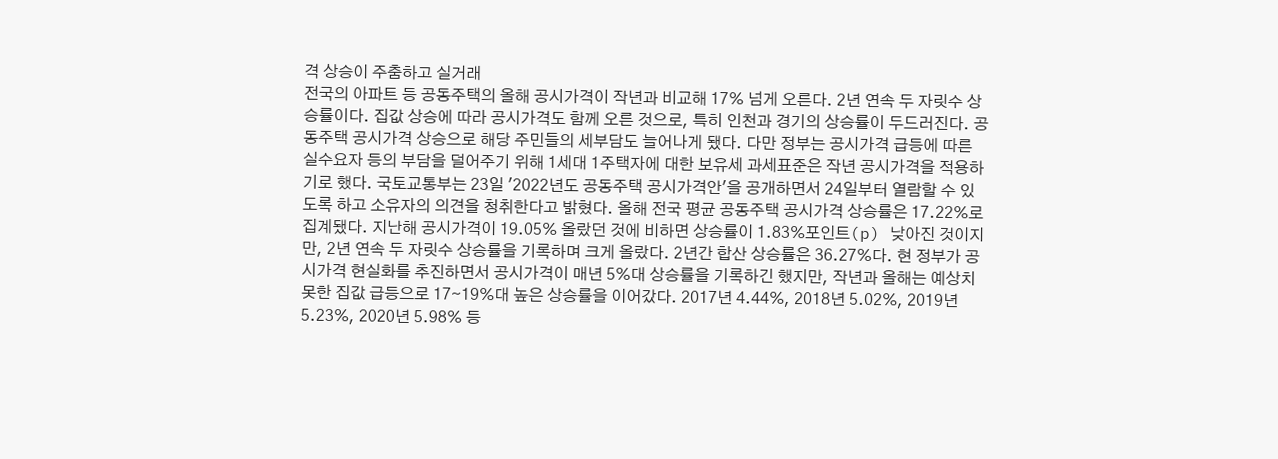격 상승이 주춤하고 실거래
전국의 아파트 등 공동주택의 올해 공시가격이 작년과 비교해 17% 넘게 오른다. 2년 연속 두 자릿수 상승률이다. 집값 상승에 따라 공시가격도 함께 오른 것으로, 특히 인천과 경기의 상승률이 두드러진다. 공동주택 공시가격 상승으로 해당 주민들의 세부담도 늘어나게 됐다. 다만 정부는 공시가격 급등에 따른 실수요자 등의 부담을 덜어주기 위해 1세대 1주택자에 대한 보유세 과세표준은 작년 공시가격을 적용하기로 했다. 국토교통부는 23일 '2022년도 공동주택 공시가격안'을 공개하면서 24일부터 열람할 수 있도록 하고 소유자의 의견을 청취한다고 밝혔다. 올해 전국 평균 공동주택 공시가격 상승률은 17.22%로 집계됐다. 지난해 공시가격이 19.05% 올랐던 것에 비하면 상승률이 1.83%포인트(p) 낮아진 것이지만, 2년 연속 두 자릿수 상승률을 기록하며 크게 올랐다. 2년간 합산 상승률은 36.27%다. 현 정부가 공시가격 현실화를 추진하면서 공시가격이 매년 5%대 상승률을 기록하긴 했지만, 작년과 올해는 예상치 못한 집값 급등으로 17∼19%대 높은 상승률을 이어갔다. 2017년 4.44%, 2018년 5.02%, 2019년 5.23%, 2020년 5.98% 등